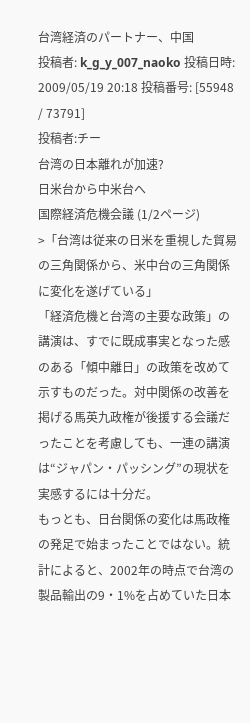台湾経済のパートナー、中国
投稿者: k_g_y_007_naoko 投稿日時: 2009/05/19 20:18 投稿番号: [55948 / 73791]
投稿者:チー
台湾の日本離れが加速?
日米台から中米台へ
国際経済危機会議 (1/2ページ)
>「台湾は従来の日米を重視した貿易の三角関係から、米中台の三角関係に変化を遂げている」
「経済危機と台湾の主要な政策」の講演は、すでに既成事実となった感のある「傾中離日」の政策を改めて示すものだった。対中関係の改善を掲げる馬英九政権が後援する会議だったことを考慮しても、一連の講演は“ジャパン・パッシング”の現状を実感するには十分だ。
もっとも、日台関係の変化は馬政権の発足で始まったことではない。統計によると、2002年の時点で台湾の製品輸出の9・1%を占めていた日本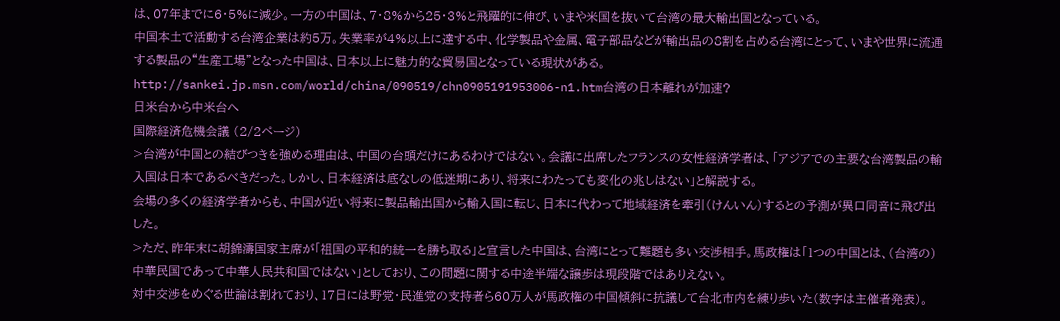は、07年までに6・5%に減少。一方の中国は、7・8%から25・3%と飛躍的に伸び、いまや米国を抜いて台湾の最大輸出国となっている。
中国本土で活動する台湾企業は約5万。失業率が4%以上に達する中、化学製品や金属、電子部品などが輸出品の8割を占める台湾にとって、いまや世界に流通する製品の“生産工場”となった中国は、日本以上に魅力的な貿易国となっている現状がある。
http://sankei.jp.msn.com/world/china/090519/chn0905191953006-n1.htm台湾の日本離れが加速?
日米台から中米台へ
国際経済危機会議 (2/2ページ)
>台湾が中国との結びつきを強める理由は、中国の台頭だけにあるわけではない。会議に出席したフランスの女性経済学者は、「アジアでの主要な台湾製品の輸入国は日本であるべきだった。しかし、日本経済は底なしの低迷期にあり、将来にわたっても変化の兆しはない」と解説する。
会場の多くの経済学者からも、中国が近い将来に製品輸出国から輸入国に転じ、日本に代わって地域経済を牽引(けんいん)するとの予測が異口同音に飛び出した。
>ただ、昨年末に胡錦濤国家主席が「祖国の平和的統一を勝ち取る」と宣言した中国は、台湾にとって難題も多い交渉相手。馬政権は「1つの中国とは、(台湾の)中華民国であって中華人民共和国ではない」としており、この問題に関する中途半端な譲歩は現段階ではありえない。
対中交渉をめぐる世論は割れており、17日には野党・民進党の支持者ら60万人が馬政権の中国傾斜に抗議して台北市内を練り歩いた(数字は主催者発表)。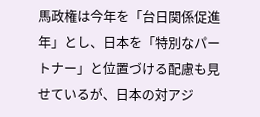馬政権は今年を「台日関係促進年」とし、日本を「特別なパートナー」と位置づける配慮も見せているが、日本の対アジ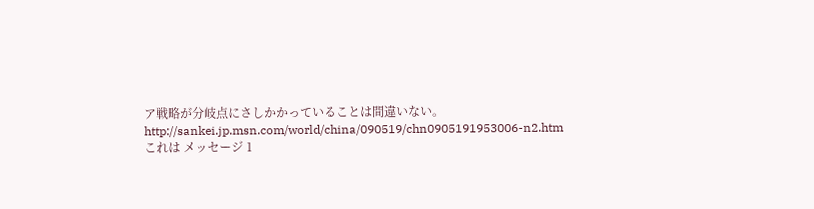ア戦略が分岐点にさしかかっていることは間違いない。
http://sankei.jp.msn.com/world/china/090519/chn0905191953006-n2.htm
これは メッセージ 1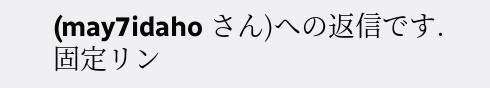(may7idaho さん)への返信です.
固定リン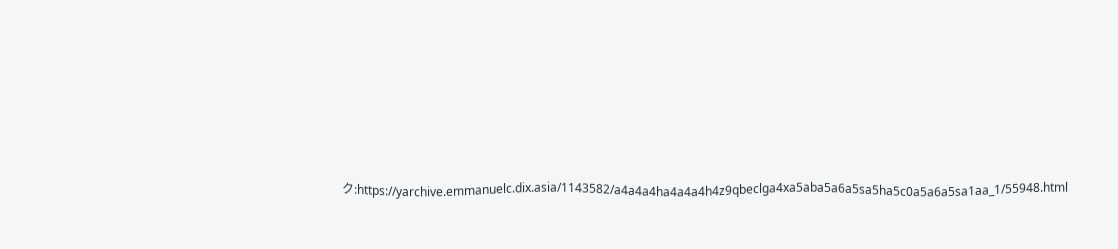ク:https://yarchive.emmanuelc.dix.asia/1143582/a4a4a4ha4a4a4h4z9qbeclga4xa5aba5a6a5sa5ha5c0a5a6a5sa1aa_1/55948.html